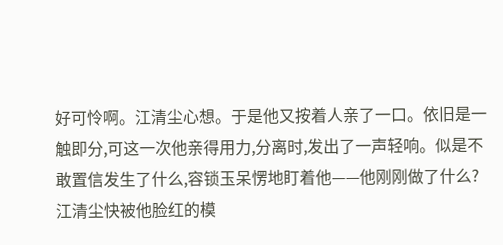好可怜啊。江清尘心想。于是他又按着人亲了一口。依旧是一触即分,可这一次他亲得用力,分离时,发出了一声轻响。似是不敢置信发生了什么,容锁玉呆愣地盯着他——他刚刚做了什么?
江清尘快被他脸红的模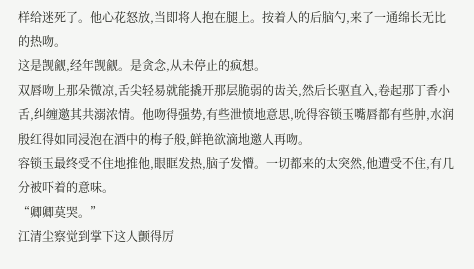样给迷死了。他心花怒放,当即将人抱在腿上。按着人的后脑勺,来了一通绵长无比的热吻。
这是觊觎,经年觊觎。是贪念,从未停止的疯想。
双唇吻上那朵微凉,舌尖轻易就能撬开那层脆弱的齿关,然后长驱直入,卷起那丁香小舌,纠缠邀其共溺浓情。他吻得强势,有些泄愤地意思,吮得容锁玉嘴唇都有些肿,水润殷红得如同浸泡在酒中的梅子般,鲜艳欲滴地邀人再吻。
容锁玉最终受不住地推他,眼眶发热,脑子发懵。一切都来的太突然,他遭受不住,有几分被吓着的意味。
“卿卿莫哭。”
江清尘察觉到掌下这人颤得厉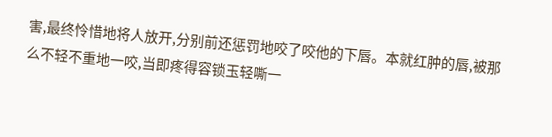害,最终怜惜地将人放开,分别前还惩罚地咬了咬他的下唇。本就红肿的唇,被那么不轻不重地一咬,当即疼得容锁玉轻嘶一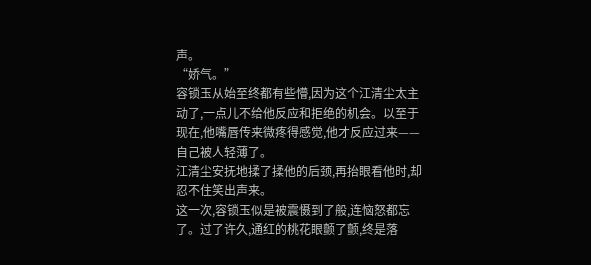声。
“娇气。”
容锁玉从始至终都有些懵,因为这个江清尘太主动了,一点儿不给他反应和拒绝的机会。以至于现在,他嘴唇传来微疼得感觉,他才反应过来——自己被人轻薄了。
江清尘安抚地揉了揉他的后颈,再抬眼看他时,却忍不住笑出声来。
这一次,容锁玉似是被震慑到了般,连恼怒都忘了。过了许久,通红的桃花眼颤了颤,终是落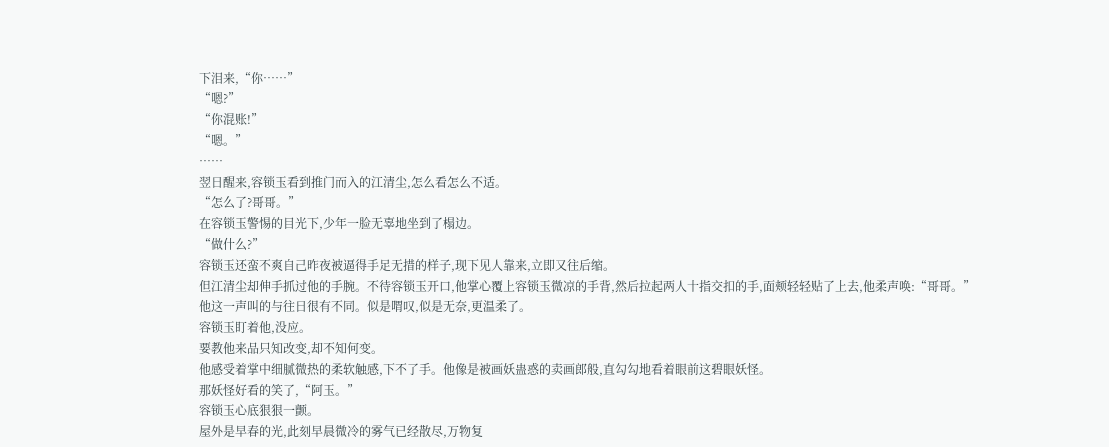下泪来,“你……”
“嗯?”
“你混账!”
“嗯。”
……
翌日醒来,容锁玉看到推门而入的江清尘,怎么看怎么不适。
“怎么了?哥哥。”
在容锁玉警惕的目光下,少年一脸无辜地坐到了榻边。
“做什么?”
容锁玉还蛮不爽自己昨夜被逼得手足无措的样子,现下见人靠来,立即又往后缩。
但江清尘却伸手抓过他的手腕。不待容锁玉开口,他掌心覆上容锁玉微凉的手背,然后拉起两人十指交扣的手,面颊轻轻贴了上去,他柔声唤:“哥哥。”
他这一声叫的与往日很有不同。似是喟叹,似是无奈,更温柔了。
容锁玉盯着他,没应。
要教他来品只知改变,却不知何变。
他感受着掌中细腻微热的柔软触感,下不了手。他像是被画妖蛊惑的卖画郎般,直勾勾地看着眼前这碧眼妖怪。
那妖怪好看的笑了,“阿玉。”
容锁玉心底狠狠一颤。
屋外是早春的光,此刻早晨微冷的雾气已经散尽,万物复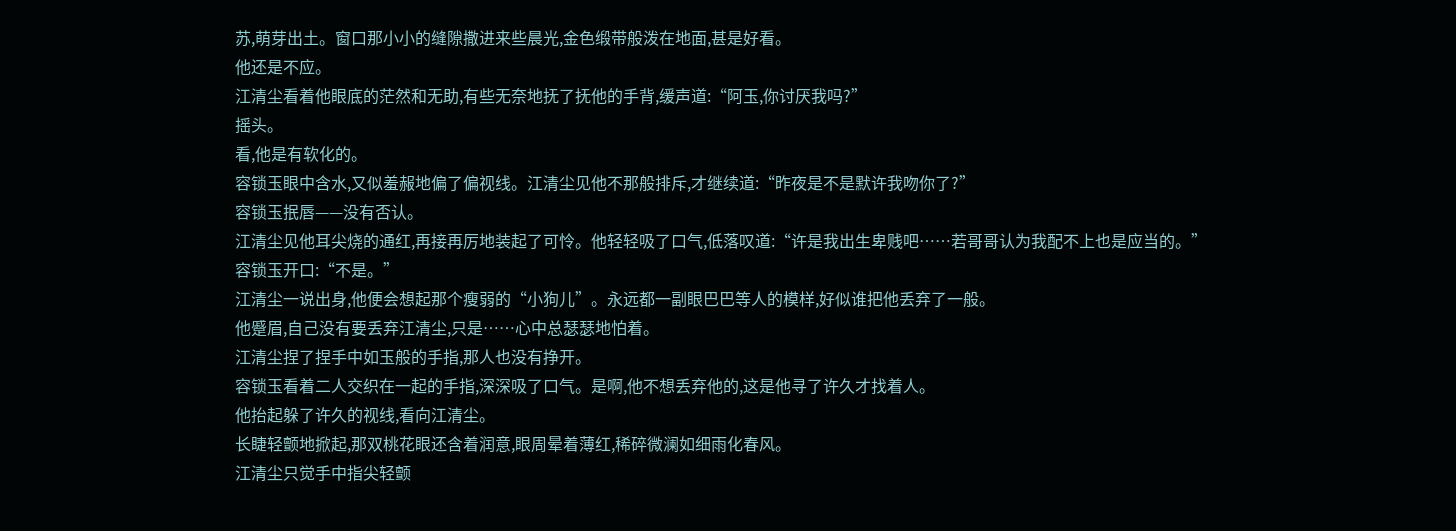苏,萌芽出土。窗口那小小的缝隙撒进来些晨光,金色缎带般泼在地面,甚是好看。
他还是不应。
江清尘看着他眼底的茫然和无助,有些无奈地抚了抚他的手背,缓声道:“阿玉,你讨厌我吗?”
摇头。
看,他是有软化的。
容锁玉眼中含水,又似羞赧地偏了偏视线。江清尘见他不那般排斥,才继续道:“昨夜是不是默许我吻你了?”
容锁玉抿唇——没有否认。
江清尘见他耳尖烧的通红,再接再厉地装起了可怜。他轻轻吸了口气,低落叹道:“许是我出生卑贱吧……若哥哥认为我配不上也是应当的。”
容锁玉开口:“不是。”
江清尘一说出身,他便会想起那个瘦弱的“小狗儿”。永远都一副眼巴巴等人的模样,好似谁把他丢弃了一般。
他蹙眉,自己没有要丢弃江清尘,只是……心中总瑟瑟地怕着。
江清尘捏了捏手中如玉般的手指,那人也没有挣开。
容锁玉看着二人交织在一起的手指,深深吸了口气。是啊,他不想丢弃他的,这是他寻了许久才找着人。
他抬起躲了许久的视线,看向江清尘。
长睫轻颤地掀起,那双桃花眼还含着润意,眼周晕着薄红,稀碎微澜如细雨化春风。
江清尘只觉手中指尖轻颤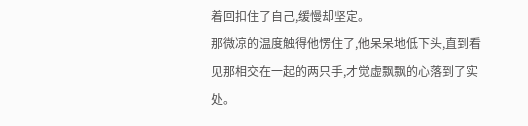着回扣住了自己,缓慢却坚定。
那微凉的温度触得他愣住了,他呆呆地低下头,直到看见那相交在一起的两只手,才觉虚飘飘的心落到了实处。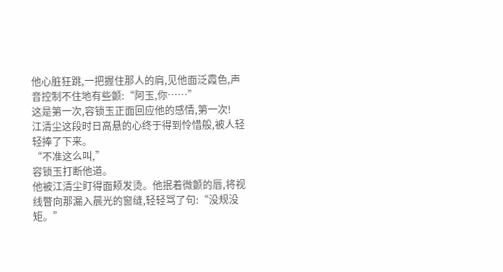他心脏狂跳,一把握住那人的肩,见他面泛霞色,声音控制不住地有些颤:“阿玉,你……”
这是第一次,容锁玉正面回应他的感情,第一次!
江清尘这段时日高悬的心终于得到怜惜般,被人轻轻捧了下来。
“不准这么叫,”
容锁玉打断他道。
他被江清尘盯得面颊发烫。他抿着微颤的唇,将视线瞥向那漏入晨光的窗缝,轻轻骂了句:“没规没矩。”